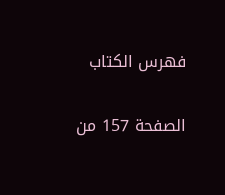فهرس الكتاب

الصفحة 157 من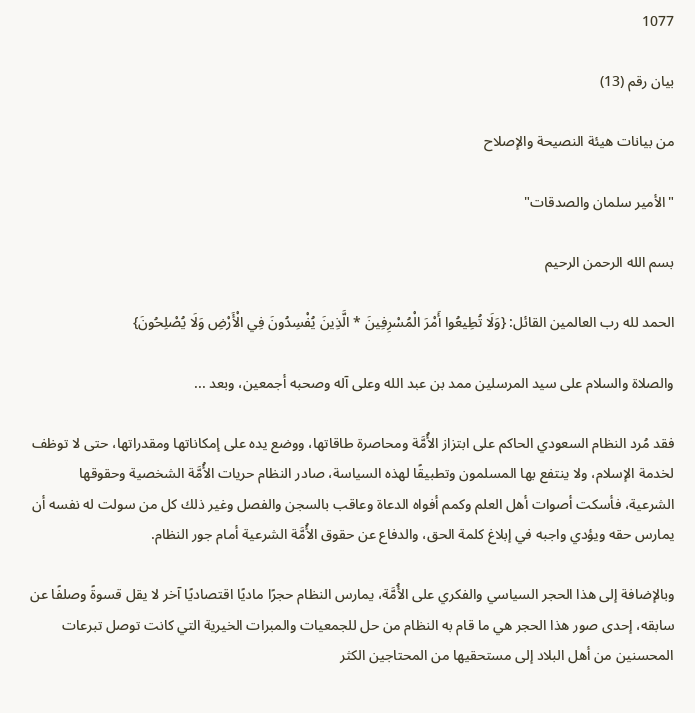1077

بيان رقم (13)

من بيانات هيئة النصيحة والإصلاح

"الأمير سلمان والصدقات"

بسم الله الرحمن الرحيم

الحمد لله رب العالمين القائل: {وَلَا تُطِيعُوا أَمْرَ الْمُسْرِفِينَ * الَّذِينَ يُفْسِدُونَ فِي الْأَرْضِ وَلَا يُصْلِحُونَ}

والصلاة والسلام على سيد المرسلين ممد بن عبد الله وعلى آله وصحبه أجمعين، وبعد ...

فقد مُرد النظام السعودي الحاكم على ابتزاز الأُمَّة ومحاصرة طاقاتها، ووضع يده على إمكاناتها ومقدراتها، حتى لا توظف لخدمة الإسلام، ولا ينتفع بها المسلمون وتطبيقًا لهذه السياسة، صادر النظام حريات الأُمَّة الشخصية وحقوقها الشرعية، فأسكت أصوات أهل العلم وكمم أفواه الدعاة وعاقب بالسجن والفصل وغير ذلك كل من سولت له نفسه أن يمارس حقه ويؤدي واجبه في إبلاغ كلمة الحق، والدفاع عن حقوق الأُمَّة الشرعية أمام جور النظام.

وبالإضافة إلى هذا الحجر السياسي والفكري على الأُمَّة، يمارس النظام حجرًا ماديًا اقتصاديًا آخر لا يقل قسوةً وصلفًا عن سابقه، إحدى صور هذا الحجر هي ما قام به النظام من حل للجمعيات والمبرات الخيرية التي كانت توصل تبرعات المحسنين من أهل البلاد إلى مستحقيها من المحتاجين الكثر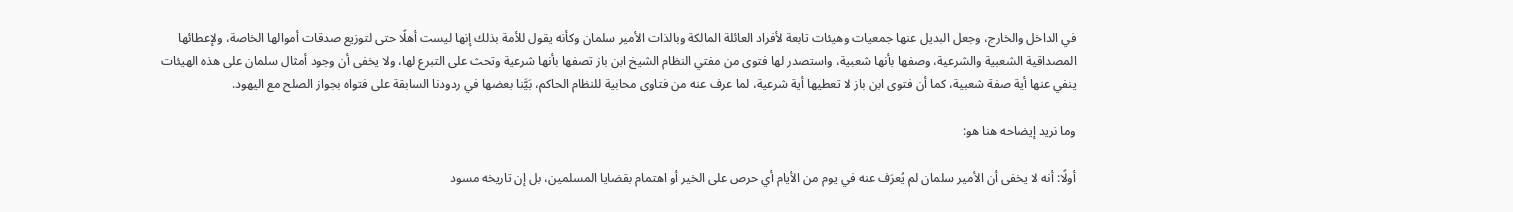في الداخل والخارج، وجعل البديل عنها جمعيات وهيئات تابعة لأفراد العائلة المالكة وبالذات الأمير سلمان وكأنه يقول للأمة بذلك إنها ليست أهلًا حتى لتوزيع صدقات أموالها الخاصة، ولإعطائها المصداقية الشعبية والشرعية، وصفها بأنها شعبية، واستصدر لها فتوى من مفتي النظام الشيخ ابن باز تصفها بأنها شرعية وتحث على التبرع لها، ولا يخفى أن وجود أمثال سلمان على هذه الهيئات ينفي عنها أية صفة شعبية، كما أن فتوى ابن باز لا تعطيها أية شرعية، لما عرف عنه من فتاوى محابية للنظام الحاكم، بَيَّنا بعضها في ردودنا السابقة على فتواه بجواز الصلح مع اليهود.

وما نريد إيضاحه هنا هو:

أولًا: أنه لا يخفى أن الأمير سلمان لم يُعرَف عنه في يوم من الأيام أي حرص على الخير أو اهتمام بقضايا المسلمين، بل إن تاريخه مسود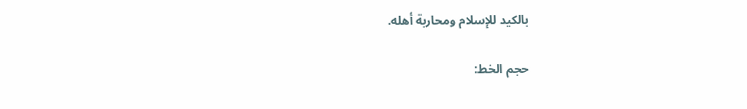بالكيد للإسلام ومحاربة أهله.

حجم الخط: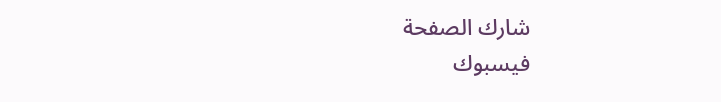شارك الصفحة
فيسبوك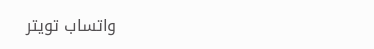واتساب تويتر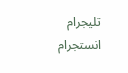تليجرام انستجرام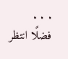. . .
فضلًا انتظر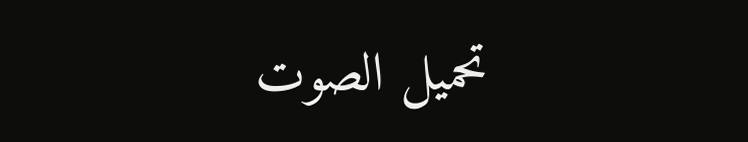تحميل الصوت